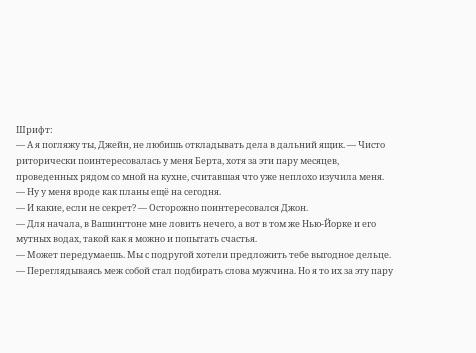Шрифт:
— А я погляжу ты, Джейн, не любишь откладывать дела в дальний ящик. — Чисто риторически поинтересовалась у меня Берта, хотя за эти пару месяцев, проведенных рядом со мной на кухне, считавшая что уже неплохо изучила меня.
— Ну у меня вроде как планы ещё на сегодня.
— И какие, если не секрет? — Осторожно поинтересовался Джон.
— Для начала, в Вашингтоне мне ловить нечего, а вот в том же Нью-Йорке и его мутных водах, такой как я можно и попытать счастья.
— Может передумаешь. Мы с подругой хотели предложить тебе выгодное дельце. — Переглядываясь меж собой стал подбирать слова мужчина. Но я то их за эту пару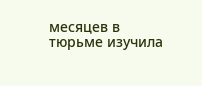месяцев в тюрьме изучила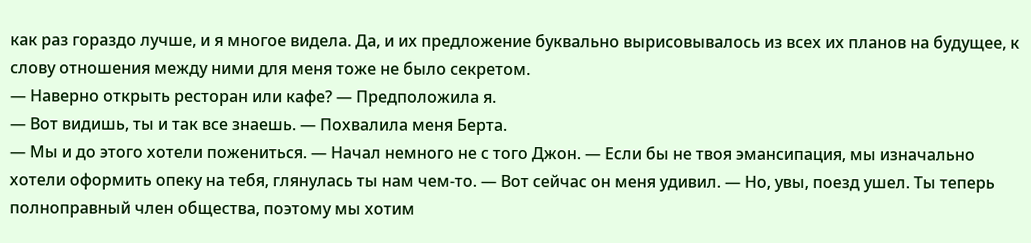как раз гораздо лучше, и я многое видела. Да, и их предложение буквально вырисовывалось из всех их планов на будущее, к слову отношения между ними для меня тоже не было секретом.
— Наверно открыть ресторан или кафе? — Предположила я.
— Вот видишь, ты и так все знаешь. — Похвалила меня Берта.
— Мы и до этого хотели пожениться. — Начал немного не с того Джон. — Если бы не твоя эмансипация, мы изначально хотели оформить опеку на тебя, глянулась ты нам чем-то. — Вот сейчас он меня удивил. — Но, увы, поезд ушел. Ты теперь полноправный член общества, поэтому мы хотим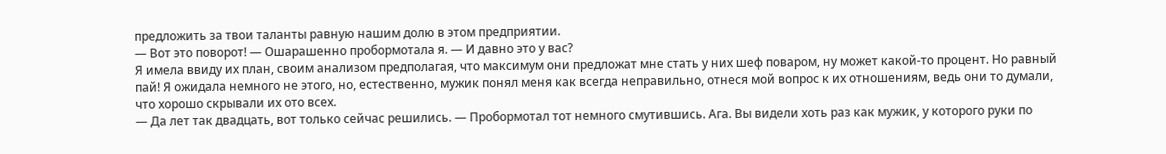предложить за твои таланты равную нашим долю в этом предприятии.
— Вот это поворот! — Ошарашенно пробормотала я. — И давно это у вас?
Я имела ввиду их план, своим анализом предполагая, что максимум они предложат мне стать у них шеф поваром, ну может какой-то процент. Но равный пай! Я ожидала немного не этого, но, естественно, мужик понял меня как всегда неправильно, отнеся мой вопрос к их отношениям, ведь они то думали, что хорошо скрывали их ото всех.
— Да лет так двадцать, вот только сейчас решились. — Пробормотал тот немного смутившись. Ага. Вы видели хоть раз как мужик, у которого руки по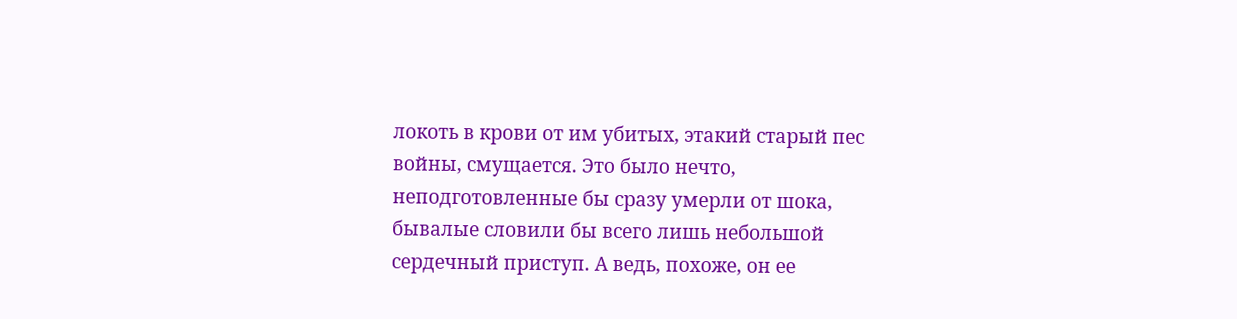локоть в крови от им убитых, этакий старый пес войны, смущается. Это было нечто, неподготовленные бы сразу умерли от шока, бывалые словили бы всего лишь небольшой сердечный приступ. А ведь, похоже, он ее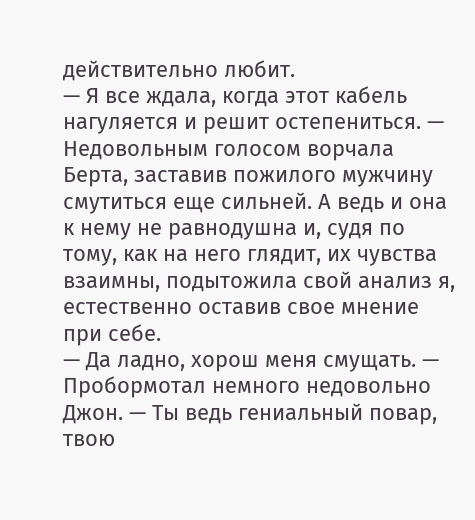действительно любит.
— Я все ждала, когда этот кабель нагуляется и решит остепениться. — Недовольным голосом ворчала Берта, заставив пожилого мужчину смутиться еще сильней. А ведь и она к нему не равнодушна и, судя по тому, как на него глядит, их чувства взаимны, подытожила свой анализ я, естественно оставив свое мнение при себе.
— Да ладно, хорош меня смущать. — Пробормотал немного недовольно Джон. — Ты ведь гениальный повар, твою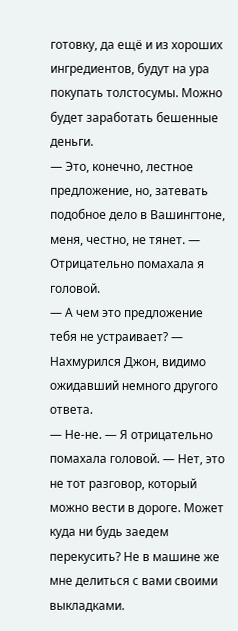готовку, да ещё и из хороших ингредиентов, будут на ура покупать толстосумы. Можно будет заработать бешенные деньги.
— Это, конечно, лестное предложение, но, затевать подобное дело в Вашингтоне, меня, честно, не тянет. — Отрицательно помахала я головой.
— А чем это предложение тебя не устраивает? — Нахмурился Джон, видимо ожидавший немного другого ответа.
— Не-не. — Я отрицательно помахала головой. — Нет, это не тот разговор, который можно вести в дороге. Может куда ни будь заедем перекусить? Не в машине же мне делиться с вами своими выкладками.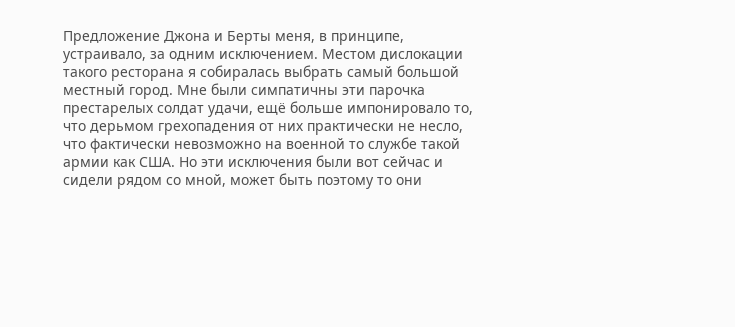Предложение Джона и Берты меня, в принципе, устраивало, за одним исключением. Местом дислокации такого ресторана я собиралась выбрать самый большой местный город. Мне были симпатичны эти парочка престарелых солдат удачи, ещё больше импонировало то, что дерьмом грехопадения от них практически не несло, что фактически невозможно на военной то службе такой армии как США. Но эти исключения были вот сейчас и сидели рядом со мной, может быть поэтому то они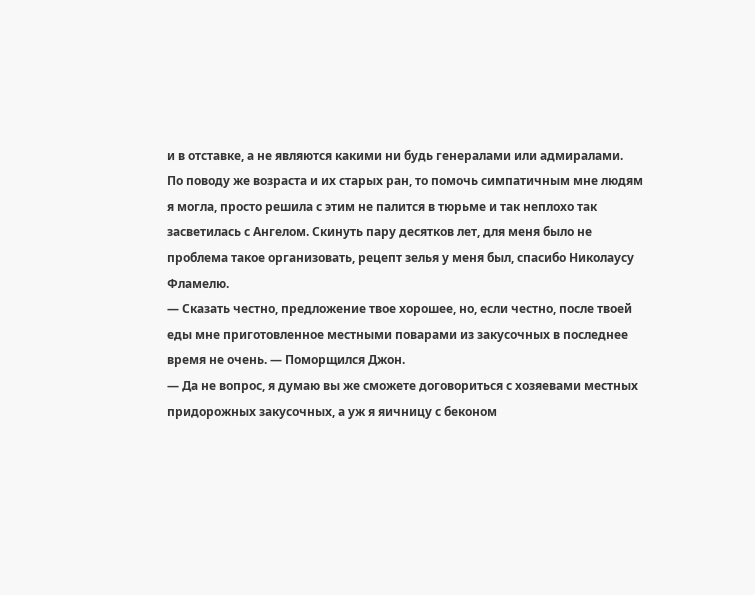и в отставке, а не являются какими ни будь генералами или адмиралами.
По поводу же возраста и их старых ран, то помочь симпатичным мне людям я могла, просто решила с этим не палится в тюрьме и так неплохо так засветилась с Ангелом. Скинуть пару десятков лет, для меня было не проблема такое организовать, рецепт зелья у меня был, спасибо Николаусу Фламелю.
— Сказать честно, предложение твое хорошее, но, если честно, после твоей еды мне приготовленное местными поварами из закусочных в последнее время не очень. — Поморщился Джон.
— Да не вопрос, я думаю вы же сможете договориться с хозяевами местных придорожных закусочных, а уж я яичницу с беконом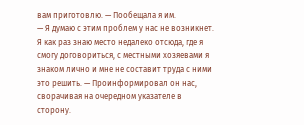вам приготовлю. — Пообещала я им.
— Я думаю с этим проблем у нас не возникнет. Я как раз знаю место недалеко отсюда, где я смогу договориться, с местными хозяевами я знаком лично и мне не составит труда с ними это решить. — Проинформировал он нас, сворачивая на очередном указателе в сторону.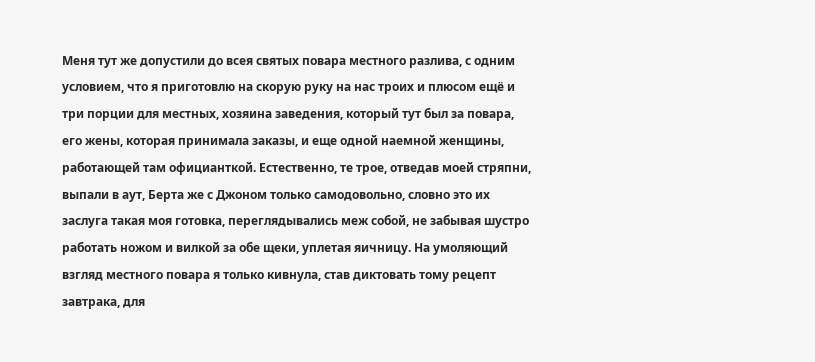Меня тут же допустили до всея святых повара местного разлива, с одним условием, что я приготовлю на скорую руку на нас троих и плюсом ещё и три порции для местных, хозяина заведения, который тут был за повара, его жены, которая принимала заказы, и еще одной наемной женщины, работающей там официанткой. Естественно, те трое, отведав моей стряпни, выпали в аут, Берта же с Джоном только самодовольно, словно это их заслуга такая моя готовка, переглядывались меж собой, не забывая шустро работать ножом и вилкой за обе щеки, уплетая яичницу. На умоляющий взгляд местного повара я только кивнула, став диктовать тому рецепт завтрака, для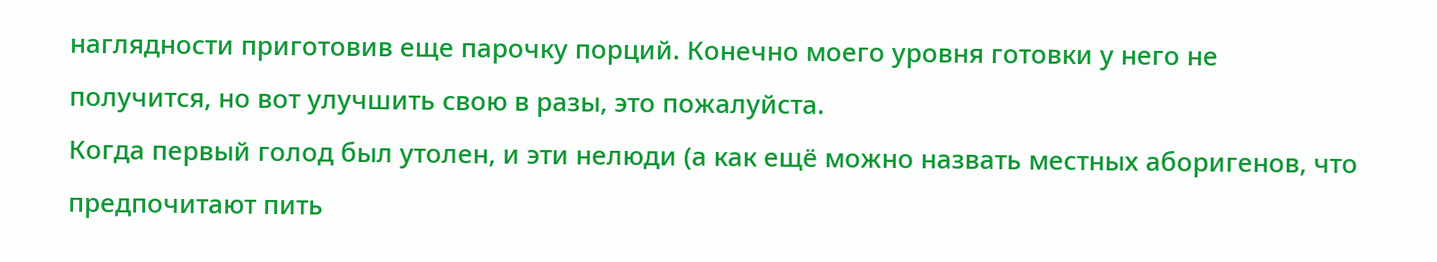наглядности приготовив еще парочку порций. Конечно моего уровня готовки у него не получится, но вот улучшить свою в разы, это пожалуйста.
Когда первый голод был утолен, и эти нелюди (а как ещё можно назвать местных аборигенов, что предпочитают пить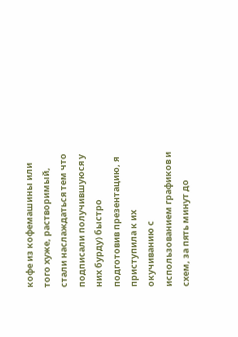кофе из кофемашины или того хуже, растворимый, стали наслаждаться тем что подписали получившуюся у них бурду) быстро подготовив презентацию, я приступила к их окучиванию с использованием графиков и схем, за пять минут до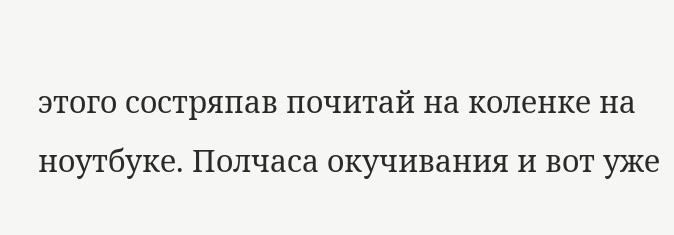этого состряпав почитай на коленке на ноутбуке. Полчаса окучивания и вот уже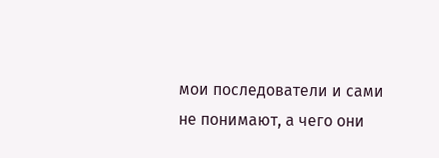мои последователи и сами не понимают, а чего они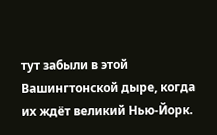тут забыли в этой Вашингтонской дыре, когда их ждёт великий Нью-Йорк.